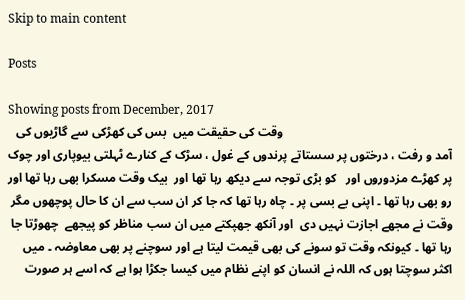Skip to main content

Posts

Showing posts from December, 2017
                                                      وقت کی حقیقت میں  بس کی کھڑکی سے گاڑیوں کی آمد و رفت ، درختوں پر سستاتے پرندوں کے غول ، سڑک کے کنارے ٹہلتی بیوپاری اور چوک پر کھڑے مزدوروں اور   کو بڑی توجہ سے دیکھ رہا تھا اور  بیک وقت مسکرا بھی رہا تھا اور رو بھی رہا تھا ۔ اپنی بے بسی پر ۔ چاہ رہا تھا کہ جا کر ان سب سے ان کا حال پوچھوں مگر وقت نے مجھے اجازت نہیں دی  اور آنکھ جھپکتے میں ان سب مناظر کو پیجھے  چھوڑتا جا رہا تھا ۔ کیونکہ وقت تو سونے کی بھی قیمت لیتا ہے اور سوچنے پر بھی معاوضہ ۔ میں اکثر سوچتا ہوں کہ اللہ نے انسان کو اپنے نظام میں کیسا جکڑا ہوا ہے کہ اسے ہر صورت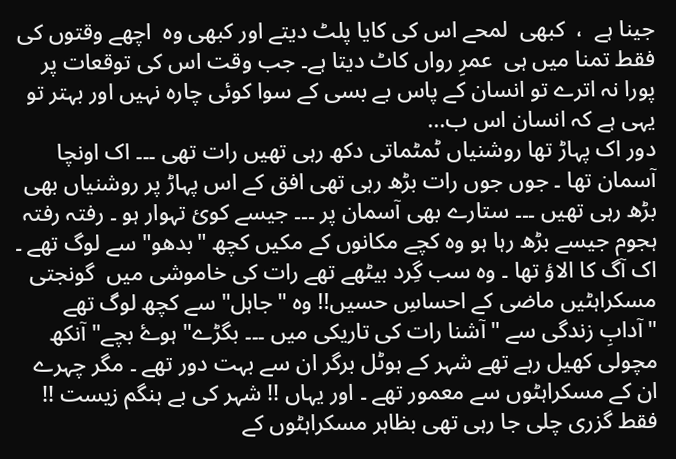جینا ہے  ،  کبھی  لمحے اس کی کایا پلٹ دیتے اور کبھی وہ  اچھے وقتوں کی فقط تمنا میں ہی  عمرِ رواں کاٹ دیتا ہے۔ جب وقت اس کی توقعات پر پورا نہ اترے تو انسان کے پاس بے بسی کے سوا کوئی چارہ نہیں اور بہتر تو یہی ہے کہ انسان اس ب...
دور اک پہاڑ تھا روشنیاں ٹمٹماتی دکھ رہی تھیں رات تھی ۔۔۔ اک اونچا آسمان تھا ۔ جوں جوں رات بڑھ رہی تھی افق کے اس پہاڑ پر روشنیاں بھی بڑھ رہی تھیں ۔۔۔ ستارے بھی آسمان پر ۔۔۔ جیسے کوئ تہوار ہو ۔ رفتہ رفتہ ہجوم جیسے بڑھ رہا ہو وہ کچے مکانوں کے مکیں کچھ "بدھو" سے لوگ تھے ۔ اک آگ کا الاؤ تھا ۔ وہ سب گِرد بیٹھے تھے رات کی خاموشی میں  گونجتی مسکراہٹیں ماضی کے احساسِ حسیں!! وہ "جاہل" سے کچھ لوگ تھے "آدابِ زندگی سے "آشنا رات کی تاریکی میں ۔۔۔ بگڑے" ہوۓ بچے" آنکھ مچولی کھیل رہے تھے شہر کے ہوٹل برگر ان سے بہت دور تھے ۔ مگر چہرے ان کے مسکراہٹوں سے معمور تھے ۔ اور یہاں !! شہر کی بے ہنگم زیست !! فقط گزری چلی جا رہی تھی بظاہر مسکراہٹوں کے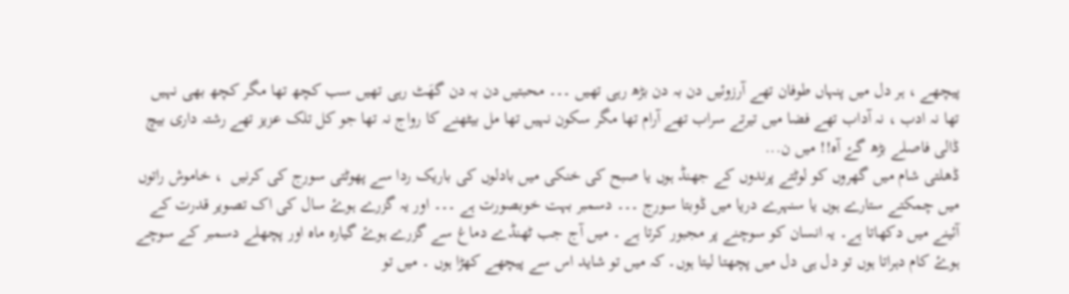پیچھے ، ہر دل میں پنہاں طوفان تھے آرزوئیں دن بہ دن بڑھ رہی تھیں ۔۔۔ محبتیں دن بہ دن گھَٹ رہی تھیں سب کچھ تھا مگر کچھ بھی نہیں تھا نہ ادب ، نہ آداب تھے فضا میں تیرتے سراب تھے آرام تھا مگر سکون نہیں تھا مل بیٹھنے کا رواج نہ تھا جو کل تلک عزیز تھے رشتہ داری بیچ ڈالی فاصلے بڑھ گۓ آہ!! میں ن...
ڈھلتی شام میں گھروں کو لوٹتے پرندوں کے جھنڈ ہوں یا صبح کی خنکی میں بادلوں کی باریک ردا سے پھوٹتی سورج کی کرنیں  ، خاموش راتوں میں چمکتے ستارے ہوں یا سنہرے دریا میں ڈوبتا سورج ۔۔۔ دسمبر بہت خوبصورت ہے ۔۔۔ اور یہ گزرے ہوۓ سال کی اک تصویر قدرت کے آئینے میں دکھاتا ہے۔ یہ انسان کو سوچنے پر مجبور کرتا ہے ۔ میں آج جب ٹھنڈے دماغ سے گزرے ہوۓ گیارہ ماہ اور پچھلے دسمبر کے سوچے ہوۓ کام دہراتا ہوں تو دل ہی دل میں پچھتا لیتا ہوں۔ کہ میں تو شاید اس سے پیچھے کھڑا ہوں ۔ میں تو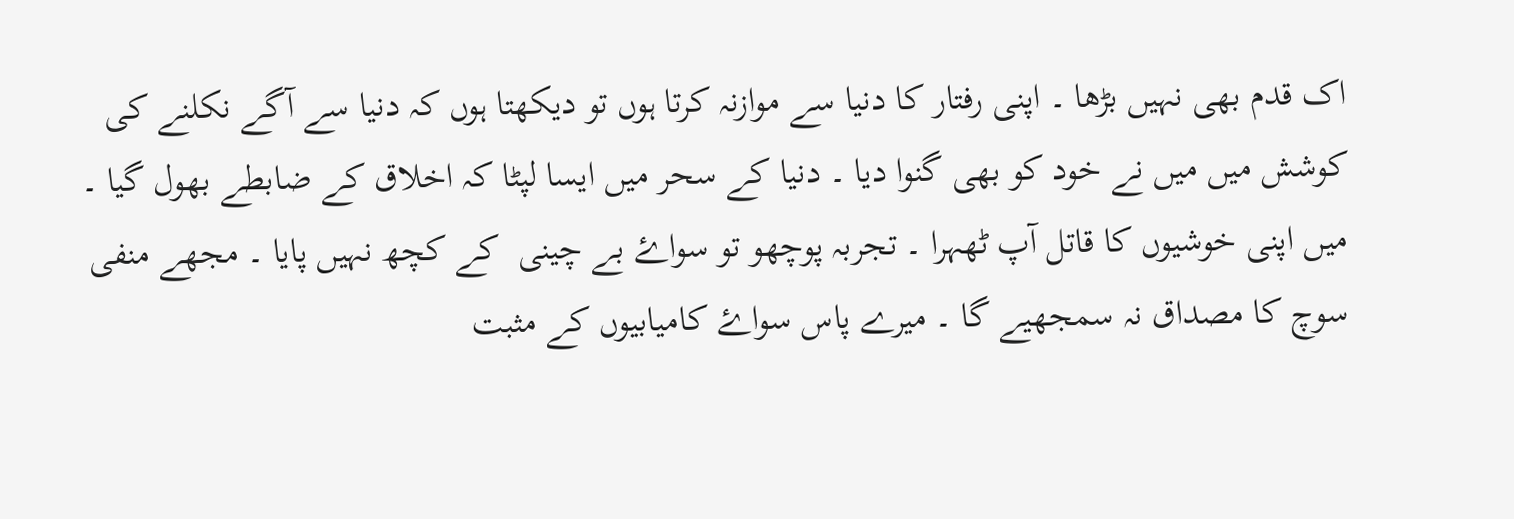اک قدم بھی نہیں بڑھا ۔ اپنی رفتار کا دنیا سے موازنہ کرتا ہوں تو دیکھتا ہوں کہ دنیا سے آگے نکلنے کی کوشش میں میں نے خود کو بھی گنوا دیا ۔ دنیا کے سحر میں ایسا لپٹا کہ اخلاق کے ضابطے بھول گیا ۔ میں اپنی خوشیوں کا قاتل آپ ٹھہرا ۔ تجربہ پوچھو تو سواۓ بے چینی  کے کچھ نہیں پایا ۔ مجھے منفی سوچ کا مصداق نہ سمجھیے گا ۔ میرے پاس سواۓ کامیابیوں کے مثبت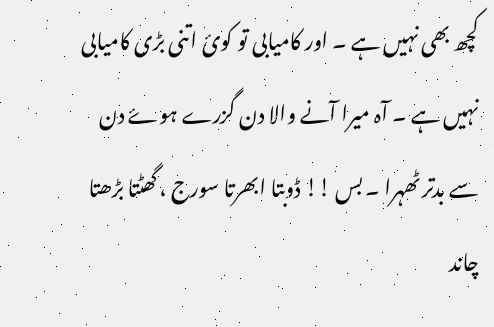کچھ بھی نہیں ہے ۔ اور کامیابی تو کوئ اتنی بڑی کامیابی نہیں ہے ۔ آہ میرا آنے والا دن گزرے ہوۓ دن سے بدتر ٹھہرا ۔ بس !! ڈوبتا ابھرتا سورج ، گھٹتا بڑھتا چاند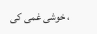، خوشی غمی کی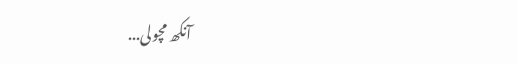آنکھ مچولی...